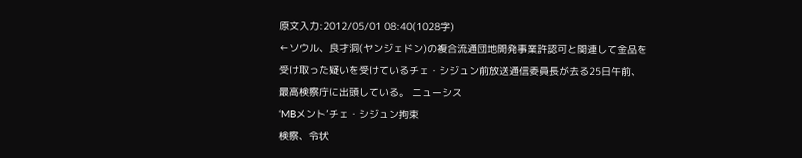原文入力:2012/05/01 08:40(1028字)
←ソウル、良才洞(ヤンジェドン)の複合流通団地開発事業許認可と関連して金品を受け取った疑いを受けているチェ・シジュン前放送通信委員長が去る25日午前、最高検察庁に出頭している。 ニューシス
‘MBメント’チェ・シジュン拘束
検察、令状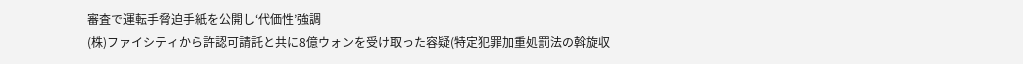審査で運転手脅迫手紙を公開し‘代価性’強調
(株)ファイシティから許認可請託と共に8億ウォンを受け取った容疑(特定犯罪加重処罰法の斡旋収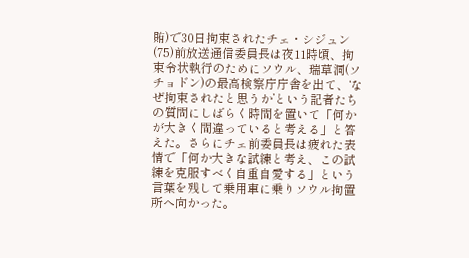賄)で30日拘束されたチェ・シジュン(75)前放送通信委員長は夜11時頃、拘束令状執行のためにソウル、瑞草洞(ソチョドン)の最高検察庁庁舎を出て、‘なぜ拘束されたと思うか’という記者たちの質問にしばらく時間を置いて「何かが大きく間違っていると考える」と答えた。さらにチェ前委員長は疲れた表情で「何か大きな試練と考え、この試練を克服すべく自重自愛する」という言葉を残して乗用車に乗りソウル拘置所へ向かった。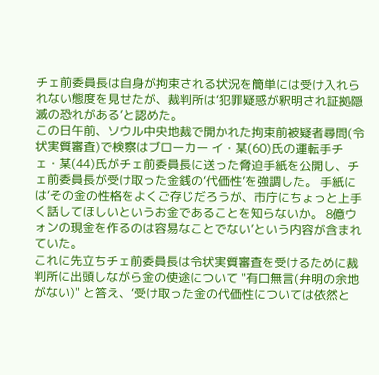チェ前委員長は自身が拘束される状況を簡単には受け入れられない態度を見せたが、裁判所は‘犯罪疑惑が釈明され証拠隠滅の恐れがある’と認めた。
この日午前、ソウル中央地裁で開かれた拘束前被疑者尋問(令状実質審査)で検察はブローカー イ・某(60)氏の運転手チェ・某(44)氏がチェ前委員長に送った脅迫手紙を公開し、チェ前委員長が受け取った金銭の‘代価性’を強調した。 手紙には‘その金の性格をよくご存じだろうが、市庁にちょっと上手く話してほしいというお金であることを知らないか。 8億ウォンの現金を作るのは容易なことでない’という内容が含まれていた。
これに先立ちチェ前委員長は令状実質審査を受けるために裁判所に出頭しながら金の使途について "有口無言(弁明の余地がない)" と答え、‘受け取った金の代価性については依然と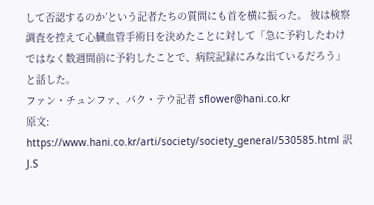して否認するのか’という記者たちの質問にも首を横に振った。 彼は検察調査を控えて心臓血管手術日を決めたことに対して「急に予約したわけではなく数週間前に予約したことで、病院記録にみな出ているだろう」と話した。
ファン・チュンファ、パク・テウ記者 sflower@hani.co.kr
原文: https://www.hani.co.kr/arti/society/society_general/530585.html 訳J.S